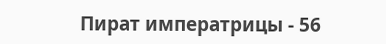Пират императрицы - 56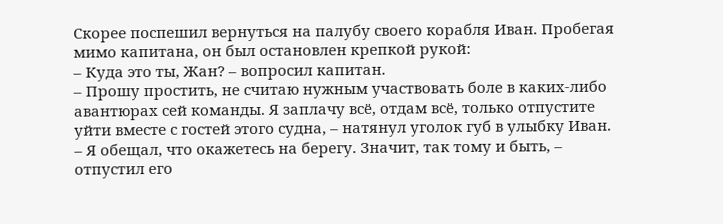Скорее поспешил вернуться на палубу своего корабля Иван. Пробегая мимо капитана, он был остановлен крепкой рукой:
– Куда это ты, Жан? – вопросил капитан.
– Прошу простить, не считаю нужным участвовать боле в каких-либо авантюрах сей команды. Я заплачу всё, отдам всё, только отпустите уйти вместе с гостей этого судна, – натянул уголок губ в улыбку Иван.
– Я обещал, что окажетесь на берегу. Значит, так тому и быть, – отпустил его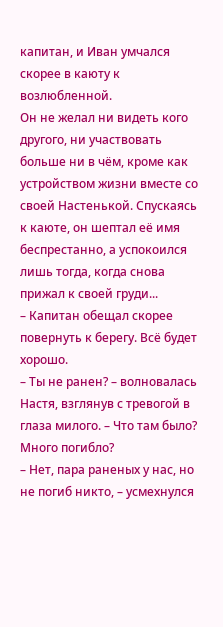капитан, и Иван умчался скорее в каюту к возлюбленной.
Он не желал ни видеть кого другого, ни участвовать больше ни в чём, кроме как устройством жизни вместе со своей Настенькой. Спускаясь к каюте, он шептал её имя беспрестанно, а успокоился лишь тогда, когда снова прижал к своей груди...
– Капитан обещал скорее повернуть к берегу. Всё будет хорошо.
– Ты не ранен? – волновалась Настя, взглянув с тревогой в глаза милого. – Что там было? Много погибло?
– Нет, пара раненых у нас, но не погиб никто, – усмехнулся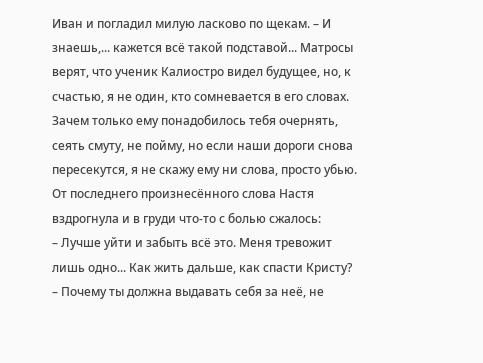Иван и погладил милую ласково по щекам. – И знаешь,... кажется всё такой подставой... Матросы верят, что ученик Калиостро видел будущее, но, к счастью, я не один, кто сомневается в его словах. Зачем только ему понадобилось тебя очернять, сеять смуту, не пойму, но если наши дороги снова пересекутся, я не скажу ему ни слова, просто убью.
От последнего произнесённого слова Настя вздрогнула и в груди что-то с болью сжалось:
– Лучше уйти и забыть всё это. Меня тревожит лишь одно... Как жить дальше, как спасти Кристу?
– Почему ты должна выдавать себя за неё, не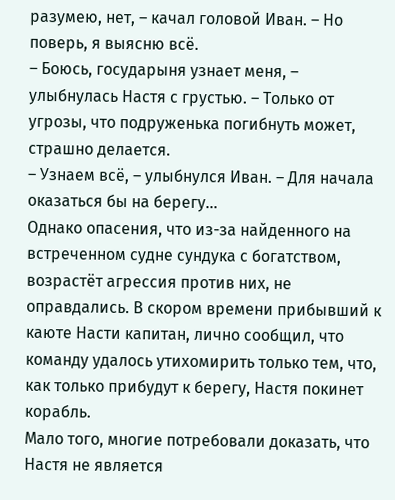разумею, нет, – качал головой Иван. – Но поверь, я выясню всё.
– Боюсь, государыня узнает меня, – улыбнулась Настя с грустью. – Только от угрозы, что подруженька погибнуть может, страшно делается.
– Узнаем всё, – улыбнулся Иван. – Для начала оказаться бы на берегу...
Однако опасения, что из-за найденного на встреченном судне сундука с богатством, возрастёт агрессия против них, не оправдались. В скором времени прибывший к каюте Насти капитан, лично сообщил, что команду удалось утихомирить только тем, что, как только прибудут к берегу, Настя покинет корабль.
Мало того, многие потребовали доказать, что Настя не является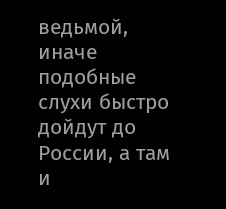ведьмой, иначе подобные слухи быстро дойдут до России, а там и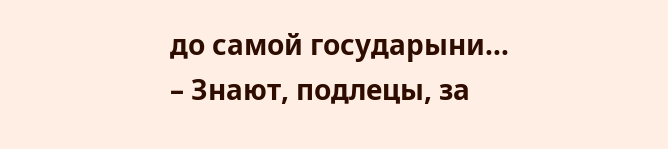до самой государыни...
– Знают, подлецы, за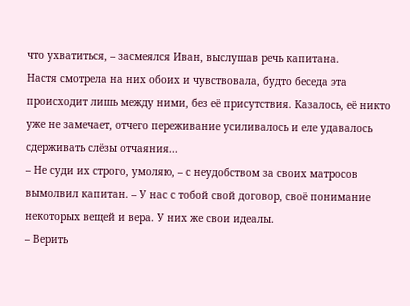что ухватиться, – засмеялся Иван, выслушав речь капитана.
Настя смотрела на них обоих и чувствовала, будто беседа эта происходит лишь между ними, без её присутствия. Казалось, её никто уже не замечает, отчего переживание усиливалось и еле удавалось сдерживать слёзы отчаяния...
– Не суди их строго, умоляю, – с неудобством за своих матросов вымолвил капитан. – У нас с тобой свой договор, своё понимание некоторых вещей и вера. У них же свои идеалы.
– Верить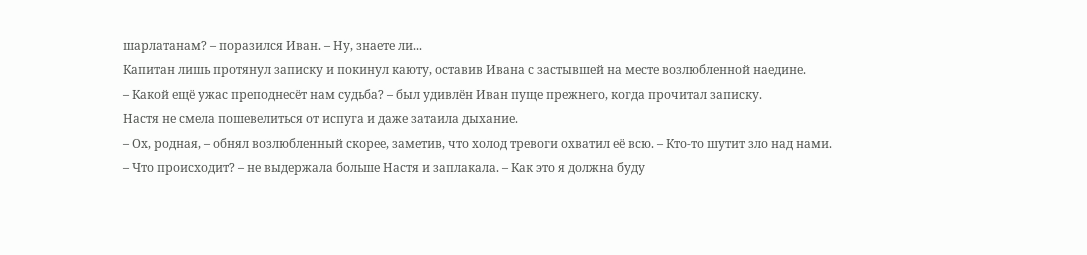шарлатанам? – поразился Иван. – Ну, знаете ли...
Капитан лишь протянул записку и покинул каюту, оставив Ивана с застывшей на месте возлюбленной наедине.
– Какой ещё ужас преподнесёт нам судьба? – был удивлён Иван пуще прежнего, когда прочитал записку.
Настя не смела пошевелиться от испуга и даже затаила дыхание.
– Ох, родная, – обнял возлюбленный скорее, заметив, что холод тревоги охватил её всю. – Кто-то шутит зло над нами.
– Что происходит? – не выдержала больше Настя и заплакала. – Как это я должна буду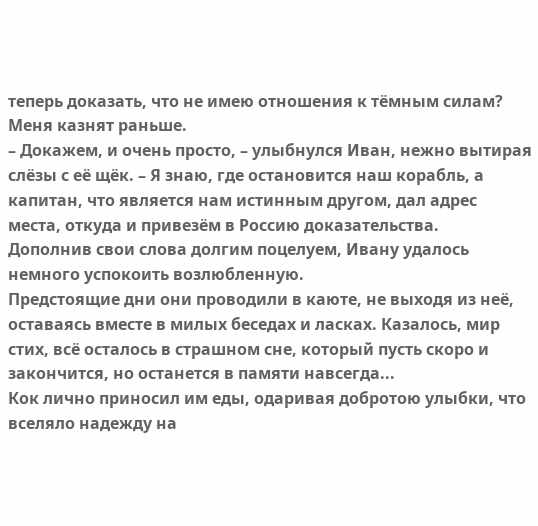теперь доказать, что не имею отношения к тёмным силам? Меня казнят раньше.
– Докажем, и очень просто, – улыбнулся Иван, нежно вытирая слёзы с её щёк. – Я знаю, где остановится наш корабль, а капитан, что является нам истинным другом, дал адрес места, откуда и привезём в Россию доказательства.
Дополнив свои слова долгим поцелуем, Ивану удалось немного успокоить возлюбленную.
Предстоящие дни они проводили в каюте, не выходя из неё, оставаясь вместе в милых беседах и ласках. Казалось, мир стих, всё осталось в страшном сне, который пусть скоро и закончится, но останется в памяти навсегда...
Кок лично приносил им еды, одаривая добротою улыбки, что вселяло надежду на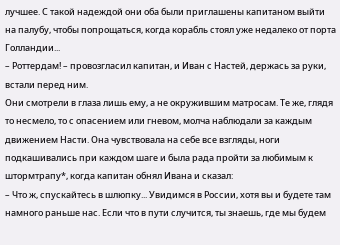лучшее. С такой надеждой они оба были приглашены капитаном выйти на палубу, чтобы попрощаться, когда корабль стоял уже недалеко от порта Голландии...
– Роттердам! – провозгласил капитан, и Иван с Настей, держась за руки, встали перед ним.
Они смотрели в глаза лишь ему, а не окружившим матросам. Те же, глядя то несмело, то с опасением или гневом, молча наблюдали за каждым движением Насти. Она чувствовала на себе все взгляды, ноги подкашивались при каждом шаге и была рада пройти за любимым к штормтрапу*, когда капитан обнял Ивана и сказал:
– Что ж, спускайтесь в шлюпку... Увидимся в России, хотя вы и будете там намного раньше нас. Если что в пути случится, ты знаешь, где мы будем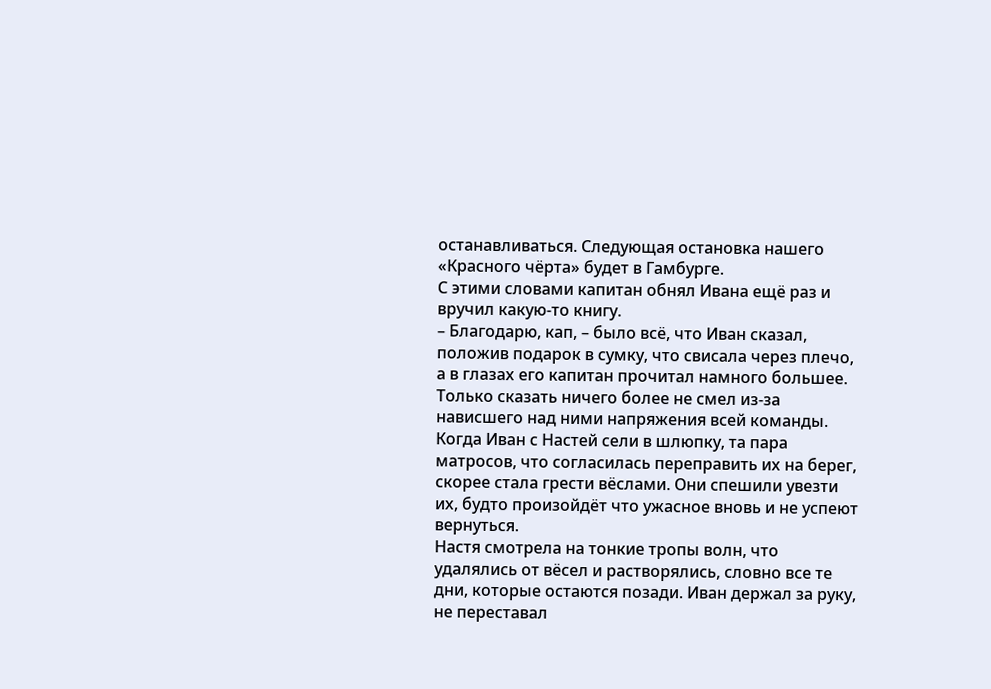останавливаться. Следующая остановка нашего «Красного чёрта» будет в Гамбурге.
С этими словами капитан обнял Ивана ещё раз и вручил какую-то книгу.
– Благодарю, кап, – было всё, что Иван сказал, положив подарок в сумку, что свисала через плечо, а в глазах его капитан прочитал намного большее.
Только сказать ничего более не смел из-за нависшего над ними напряжения всей команды. Когда Иван с Настей сели в шлюпку, та пара матросов, что согласилась переправить их на берег, скорее стала грести вёслами. Они спешили увезти их, будто произойдёт что ужасное вновь и не успеют вернуться.
Настя смотрела на тонкие тропы волн, что удалялись от вёсел и растворялись, словно все те дни, которые остаются позади. Иван держал за руку, не переставал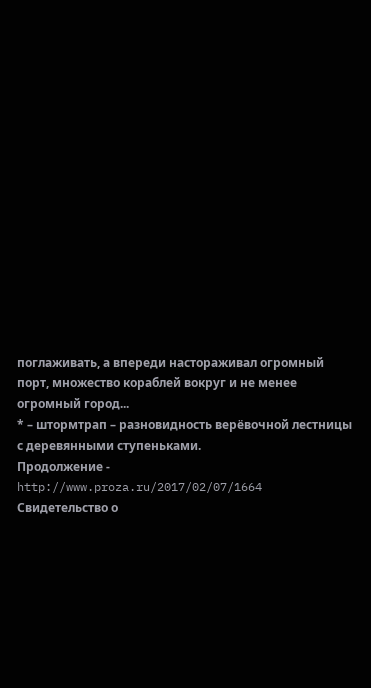поглаживать, а впереди настораживал огромный порт, множество кораблей вокруг и не менее огромный город...
* – штормтрап – разновидность верёвочной лестницы с деревянными ступеньками.
Продолжение - http://www.proza.ru/2017/02/07/1664
Свидетельство о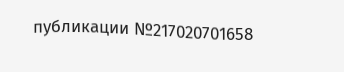публикации №217020701658